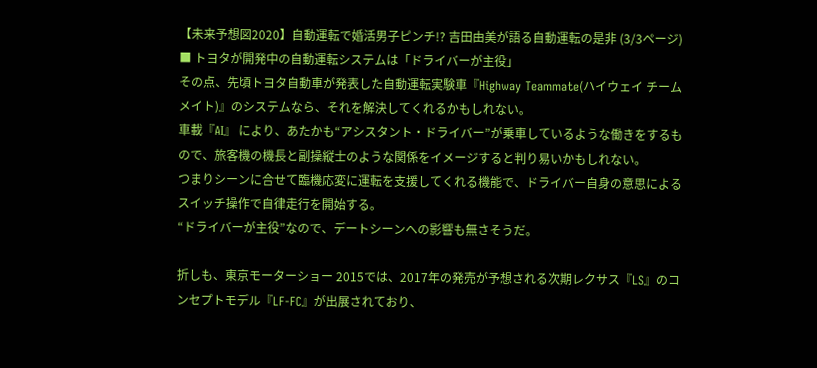【未来予想図2020】自動運転で婚活男子ピンチ!? 吉田由美が語る自動運転の是非 (3/3ページ)
■ トヨタが開発中の自動運転システムは「ドライバーが主役」
その点、先頃トヨタ自動車が発表した自動運転実験車『Highway Teammate(ハイウェイ チームメイト)』のシステムなら、それを解決してくれるかもしれない。
車載『AI』 により、あたかも“アシスタント・ドライバー”が乗車しているような働きをするもので、旅客機の機長と副操縦士のような関係をイメージすると判り易いかもしれない。
つまりシーンに合せて臨機応変に運転を支援してくれる機能で、ドライバー自身の意思によるスイッチ操作で自律走行を開始する。
“ドライバーが主役”なので、デートシーンへの影響も無さそうだ。

折しも、東京モーターショー 2015では、2017年の発売が予想される次期レクサス『LS』のコンセプトモデル『LF-FC』が出展されており、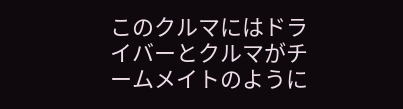このクルマにはドライバーとクルマがチームメイトのように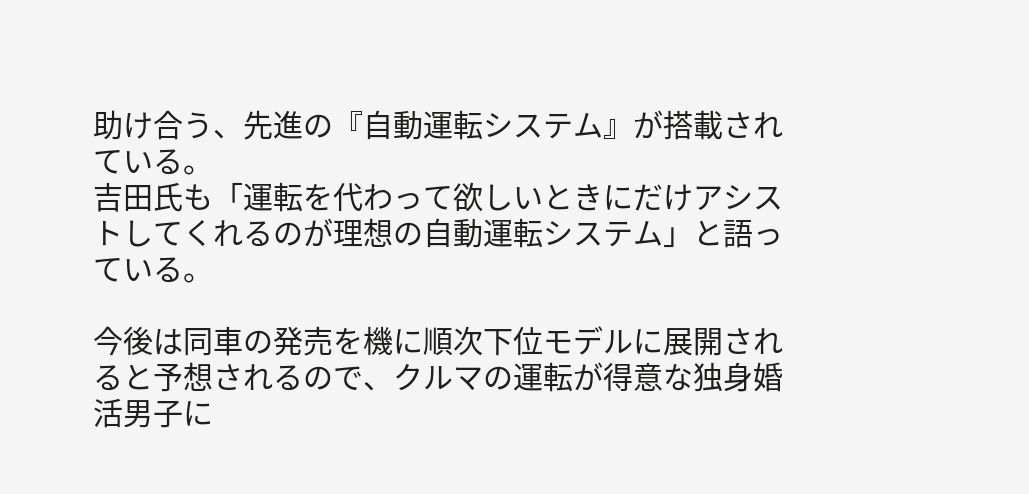助け合う、先進の『自動運転システム』が搭載されている。
吉田氏も「運転を代わって欲しいときにだけアシストしてくれるのが理想の自動運転システム」と語っている。

今後は同車の発売を機に順次下位モデルに展開されると予想されるので、クルマの運転が得意な独身婚活男子に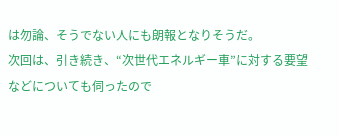は勿論、そうでない人にも朗報となりそうだ。
次回は、引き続き、“次世代エネルギー車”に対する要望などについても伺ったので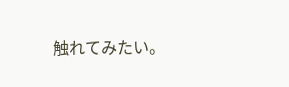触れてみたい。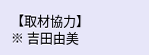【取材協力】
※ 吉田由美